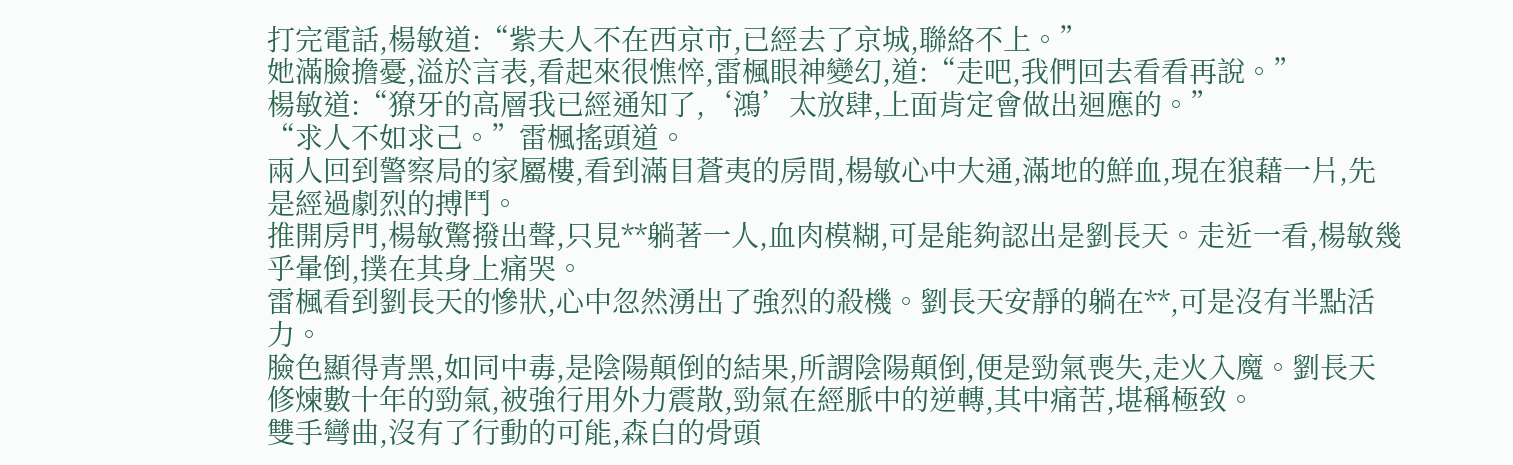打完電話,楊敏道:“紫夫人不在西京市,已經去了京城,聯絡不上。”
她滿臉擔憂,溢於言表,看起來很憔悴,雷楓眼神變幻,道:“走吧,我們回去看看再說。”
楊敏道:“獠牙的高層我已經通知了,‘鴻’太放肆,上面肯定會做出迴應的。”
“求人不如求己。”雷楓搖頭道。
兩人回到警察局的家屬樓,看到滿目蒼夷的房間,楊敏心中大通,滿地的鮮血,現在狼藉一片,先是經過劇烈的搏鬥。
推開房門,楊敏驚撥出聲,只見**躺著一人,血肉模糊,可是能夠認出是劉長天。走近一看,楊敏幾乎暈倒,撲在其身上痛哭。
雷楓看到劉長天的慘狀,心中忽然湧出了強烈的殺機。劉長天安靜的躺在**,可是沒有半點活力。
臉色顯得青黑,如同中毒,是陰陽顛倒的結果,所謂陰陽顛倒,便是勁氣喪失,走火入魔。劉長天修煉數十年的勁氣,被強行用外力震散,勁氣在經脈中的逆轉,其中痛苦,堪稱極致。
雙手彎曲,沒有了行動的可能,森白的骨頭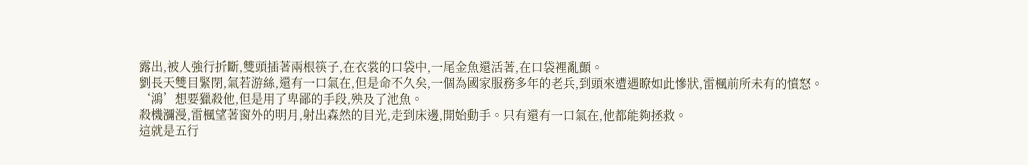露出,被人強行折斷,雙頭插著兩根筷子,在衣裳的口袋中,一尾金魚還活著,在口袋裡亂顫。
劉長天雙目緊閉,氣若游絲,還有一口氣在,但是命不久矣,一個為國家服務多年的老兵,到頭來遭遇瞭如此慘狀,雷楓前所未有的憤怒。
‘鴻’想要獵殺他,但是用了卑鄙的手段,殃及了池魚。
殺機瀰漫,雷楓望著窗外的明月,射出森然的目光,走到床邊,開始動手。只有還有一口氣在,他都能夠拯救。
這就是五行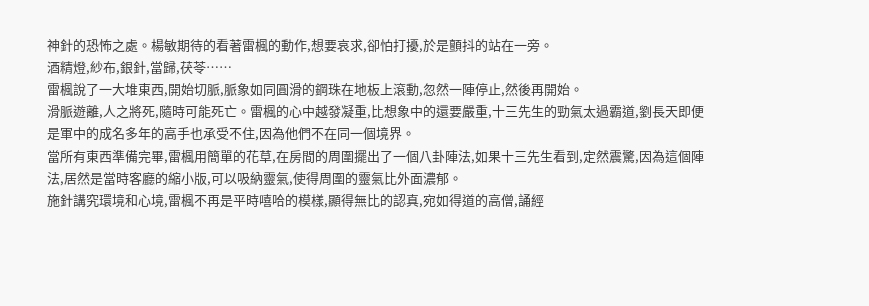神針的恐怖之處。楊敏期待的看著雷楓的動作,想要哀求,卻怕打擾,於是顫抖的站在一旁。
酒精燈,紗布,銀針,當歸,茯苓……
雷楓說了一大堆東西,開始切脈,脈象如同圓滑的鋼珠在地板上滾動,忽然一陣停止,然後再開始。
滑脈遊離,人之將死,隨時可能死亡。雷楓的心中越發凝重,比想象中的還要嚴重,十三先生的勁氣太過霸道,劉長天即便是軍中的成名多年的高手也承受不住,因為他們不在同一個境界。
當所有東西準備完畢,雷楓用簡單的花草,在房間的周圍擺出了一個八卦陣法,如果十三先生看到,定然震驚,因為這個陣法,居然是當時客廳的縮小版,可以吸納靈氣,使得周圍的靈氣比外面濃郁。
施針講究環境和心境,雷楓不再是平時嘻哈的模樣,顯得無比的認真,宛如得道的高僧,誦經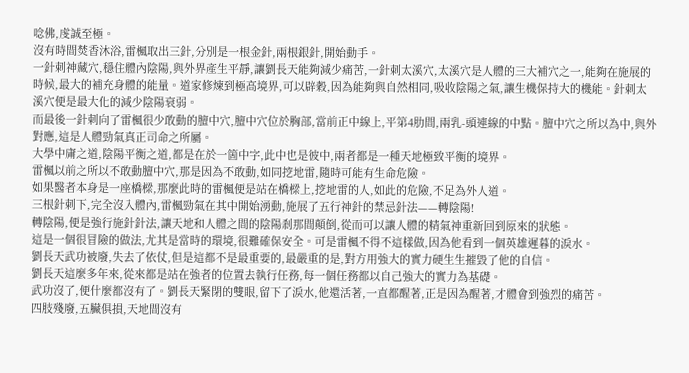唸佛,虔誠至極。
沒有時間焚香沐浴,雷楓取出三針,分別是一根金針,兩根銀針,開始動手。
一針刺神藏穴,穩住體內陰陽,與外界產生平靜,讓劉長天能夠減少痛苦,一針刺太溪穴,太溪穴是人體的三大補穴之一,能夠在施展的時候,最大的補充身體的能量。道家修煉到極高境界,可以辟穀,因為能夠與自然相同,吸收陰陽之氣,讓生機保持大的機能。針刺太溪穴便是最大化的減少陰陽衰弱。
而最後一針刺向了雷楓很少敢動的膻中穴,膻中穴位於胸部,當前正中線上,平第4肋間,兩乳-頭連線的中點。膻中穴之所以為中,與外對應,這是人體勁氣真正司命之所屬。
大學中庸之道,陰陽平衡之道,都是在於一箇中字,此中也是彼中,兩者都是一種天地極致平衡的境界。
雷楓以前之所以不敢動膻中穴,那是因為不敢動,如同挖地雷,隨時可能有生命危險。
如果醫者本身是一座橋樑,那麼此時的雷楓便是站在橋樑上,挖地雷的人,如此的危險,不足為外人道。
三根針刺下,完全沒入體內,雷楓勁氣在其中開始湧動,施展了五行神針的禁忌針法——轉陰陽!
轉陰陽,便是強行施針針法,讓天地和人體之間的陰陽剎那間顛倒,從而可以讓人體的精氣神重新回到原來的狀態。
這是一個很冒險的做法,尤其是當時的環境,很難確保安全。可是雷楓不得不這樣做,因為他看到一個英雄遲暮的淚水。
劉長天武功被廢,失去了依仗,但是這都不是最重要的,最嚴重的是,對方用強大的實力硬生生摧毀了他的自信。
劉長天這麼多年來,從來都是站在強者的位置去執行任務,每一個任務都以自己強大的實力為基礎。
武功沒了,便什麼都沒有了。劉長天緊閉的雙眼,留下了淚水,他還活著,一直都醒著,正是因為醒著,才體會到強烈的痛苦。
四肢殘廢,五臟俱損,天地間沒有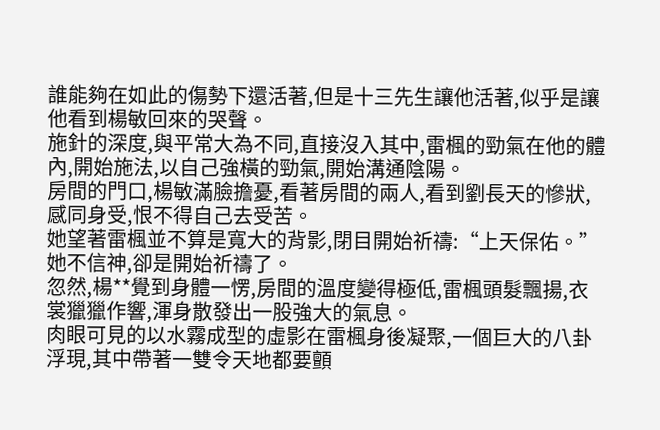誰能夠在如此的傷勢下還活著,但是十三先生讓他活著,似乎是讓他看到楊敏回來的哭聲。
施針的深度,與平常大為不同,直接沒入其中,雷楓的勁氣在他的體內,開始施法,以自己強橫的勁氣,開始溝通陰陽。
房間的門口,楊敏滿臉擔憂,看著房間的兩人,看到劉長天的慘狀,感同身受,恨不得自己去受苦。
她望著雷楓並不算是寬大的背影,閉目開始祈禱:“上天保佑。”她不信神,卻是開始祈禱了。
忽然,楊**覺到身體一愣,房間的溫度變得極低,雷楓頭髮飄揚,衣裳獵獵作響,渾身散發出一股強大的氣息。
肉眼可見的以水霧成型的虛影在雷楓身後凝聚,一個巨大的八卦浮現,其中帶著一雙令天地都要顫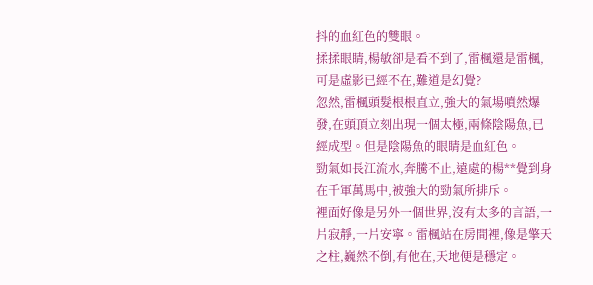抖的血紅色的雙眼。
揉揉眼睛,楊敏卻是看不到了,雷楓還是雷楓,可是虛影已經不在,難道是幻覺?
忽然,雷楓頭髮根根直立,強大的氣場噴然爆發,在頭頂立刻出現一個太極,兩條陰陽魚,已經成型。但是陰陽魚的眼睛是血紅色。
勁氣如長江流水,奔騰不止,遠處的楊**覺到身在千軍萬馬中,被強大的勁氣所排斥。
裡面好像是另外一個世界,沒有太多的言語,一片寂靜,一片安寧。雷楓站在房間裡,像是擎天之柱,巍然不倒,有他在,天地便是穩定。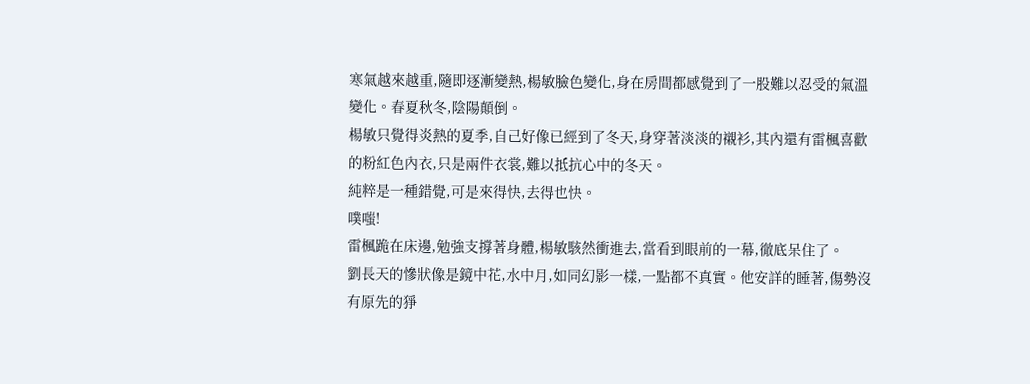寒氣越來越重,隨即逐漸變熱,楊敏臉色變化,身在房間都感覺到了一股難以忍受的氣溫變化。春夏秋冬,陰陽顛倒。
楊敏只覺得炎熱的夏季,自己好像已經到了冬天,身穿著淡淡的襯衫,其內還有雷楓喜歡的粉紅色內衣,只是兩件衣裳,難以抵抗心中的冬天。
純粹是一種錯覺,可是來得快,去得也快。
噗嗤!
雷楓跪在床邊,勉強支撐著身體,楊敏駭然衝進去,當看到眼前的一幕,徹底呆住了。
劉長天的慘狀像是鏡中花,水中月,如同幻影一樣,一點都不真實。他安詳的睡著,傷勢沒有原先的猙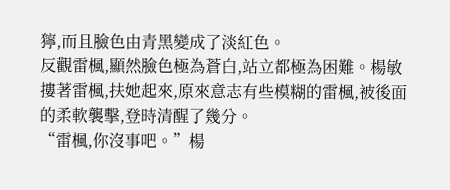獰,而且臉色由青黑變成了淡紅色。
反觀雷楓,顯然臉色極為蒼白,站立都極為困難。楊敏摟著雷楓,扶她起來,原來意志有些模糊的雷楓,被後面的柔軟襲擊,登時清醒了幾分。
“雷楓,你沒事吧。”楊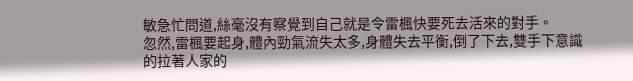敏急忙問道,絲毫沒有察覺到自己就是令雷楓快要死去活來的對手。
忽然,雷楓要起身,體內勁氣流失太多,身體失去平衡,倒了下去,雙手下意識的拉著人家的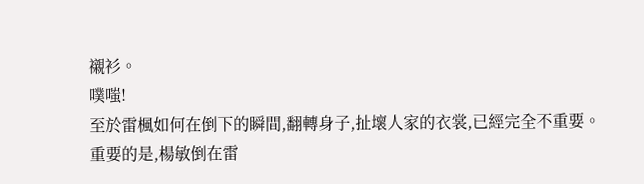襯衫。
噗嗤!
至於雷楓如何在倒下的瞬間,翻轉身子,扯壞人家的衣裳,已經完全不重要。
重要的是,楊敏倒在雷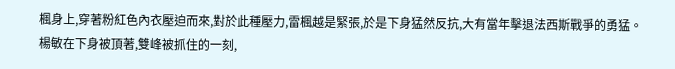楓身上,穿著粉紅色內衣壓迫而來,對於此種壓力,雷楓越是緊張,於是下身猛然反抗,大有當年擊退法西斯戰爭的勇猛。
楊敏在下身被頂著,雙峰被抓住的一刻,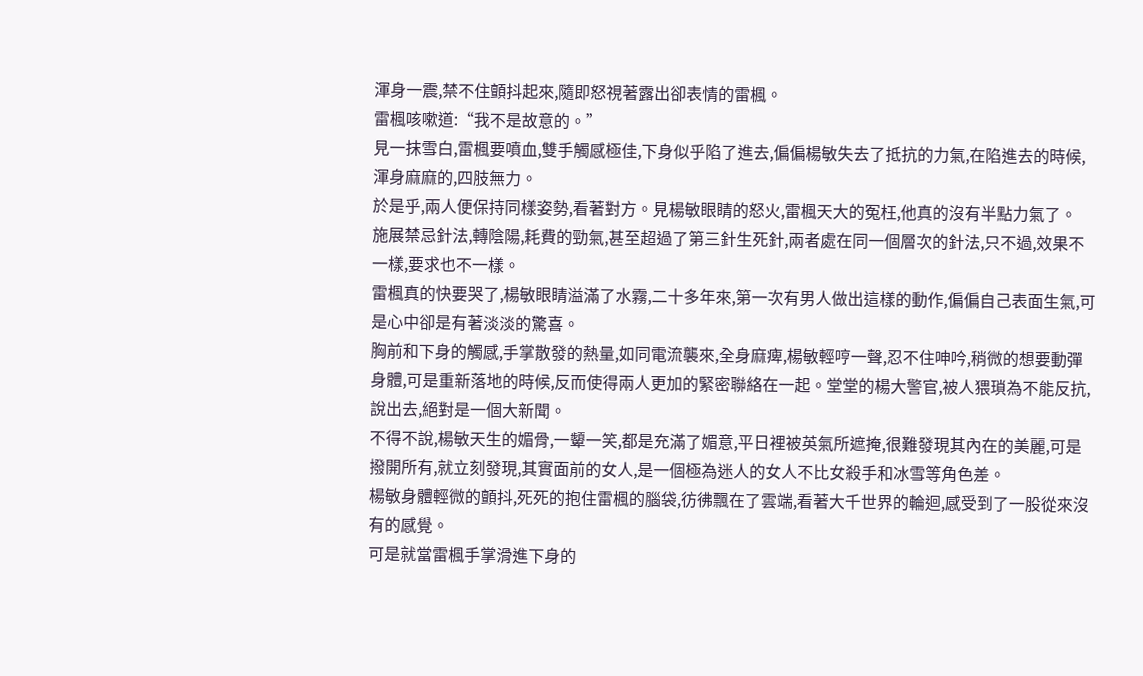渾身一震,禁不住顫抖起來,隨即怒視著露出卻表情的雷楓。
雷楓咳嗽道:“我不是故意的。”
見一抹雪白,雷楓要噴血,雙手觸感極佳,下身似乎陷了進去,偏偏楊敏失去了抵抗的力氣,在陷進去的時候,渾身麻麻的,四肢無力。
於是乎,兩人便保持同樣姿勢,看著對方。見楊敏眼睛的怒火,雷楓天大的冤枉,他真的沒有半點力氣了。
施展禁忌針法,轉陰陽,耗費的勁氣,甚至超過了第三針生死針,兩者處在同一個層次的針法,只不過,效果不一樣,要求也不一樣。
雷楓真的快要哭了,楊敏眼睛溢滿了水霧,二十多年來,第一次有男人做出這樣的動作,偏偏自己表面生氣,可是心中卻是有著淡淡的驚喜。
胸前和下身的觸感,手掌散發的熱量,如同電流襲來,全身麻痺,楊敏輕哼一聲,忍不住呻吟,稍微的想要動彈身體,可是重新落地的時候,反而使得兩人更加的緊密聯絡在一起。堂堂的楊大警官,被人猥瑣為不能反抗,說出去,絕對是一個大新聞。
不得不說,楊敏天生的媚骨,一顰一笑,都是充滿了媚意,平日裡被英氣所遮掩,很難發現其內在的美麗,可是撥開所有,就立刻發現,其實面前的女人,是一個極為迷人的女人不比女殺手和冰雪等角色差。
楊敏身體輕微的顫抖,死死的抱住雷楓的腦袋,彷彿飄在了雲端,看著大千世界的輪迴,感受到了一股從來沒有的感覺。
可是就當雷楓手掌滑進下身的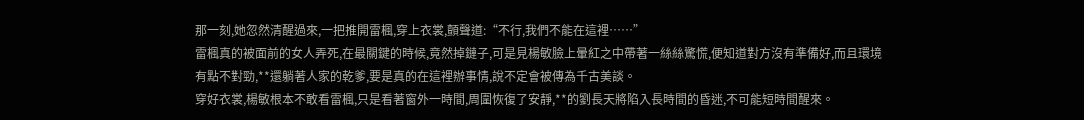那一刻,她忽然清醒過來,一把推開雷楓,穿上衣裳,顫聲道:“不行,我們不能在這裡……”
雷楓真的被面前的女人弄死,在最關鍵的時候,竟然掉鏈子,可是見楊敏臉上暈紅之中帶著一絲絲驚慌,便知道對方沒有準備好,而且環境有點不對勁,**還躺著人家的乾爹,要是真的在這裡辦事情,說不定會被傳為千古美談。
穿好衣裳,楊敏根本不敢看雷楓,只是看著窗外一時間,周圍恢復了安靜,**的劉長天將陷入長時間的昏迷,不可能短時間醒來。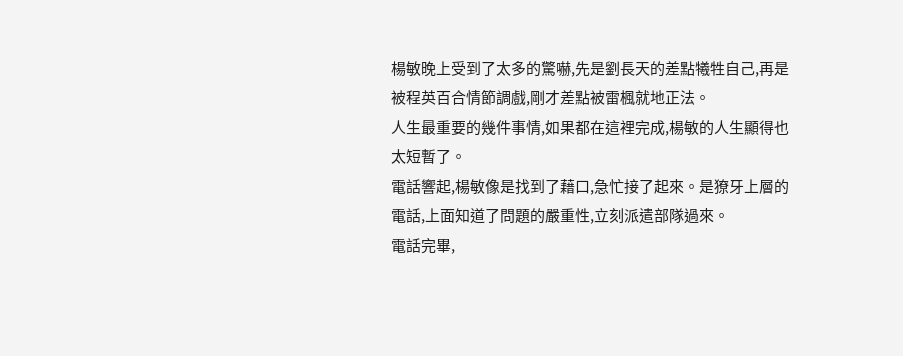楊敏晚上受到了太多的驚嚇,先是劉長天的差點犧牲自己,再是被程英百合情節調戲,剛才差點被雷楓就地正法。
人生最重要的幾件事情,如果都在這裡完成,楊敏的人生顯得也太短暫了。
電話響起,楊敏像是找到了藉口,急忙接了起來。是獠牙上層的電話,上面知道了問題的嚴重性,立刻派遣部隊過來。
電話完畢,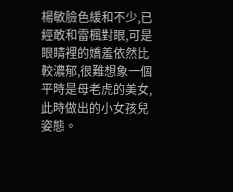楊敏臉色緩和不少,已經敢和雷楓對眼,可是眼睛裡的嬌羞依然比較濃郁,很難想象一個平時是母老虎的美女,此時做出的小女孩兒姿態。